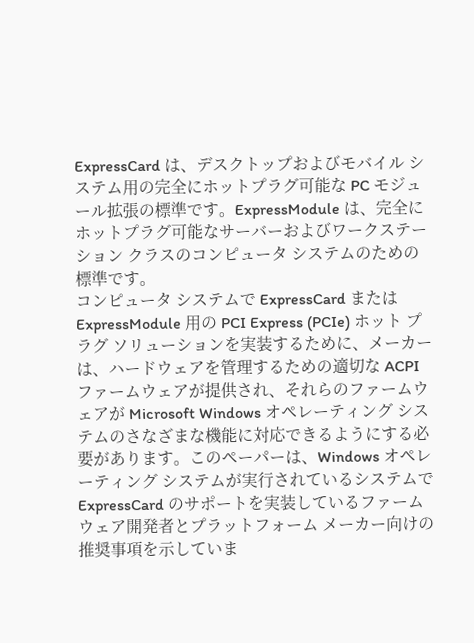ExpressCard は、デスクトップおよびモバイル システム用の完全にホットプラグ可能な PC モジュール拡張の標準です。ExpressModule は、完全にホットプラグ可能なサーバーおよびワークステーション クラスのコンピュータ システムのための標準です。
コンピュータ システムで ExpressCard または ExpressModule 用の PCI Express (PCIe) ホット プラグ ソリューションを実装するために、メーカーは、ハードウェアを管理するための適切な ACPI ファームウェアが提供され、それらのファームウェアが Microsoft Windows オペレーティング システムのさなざまな機能に対応できるようにする必要があります。このペーパーは、Windows オペレーティング システムが実行されているシステムで ExpressCard のサポートを実装しているファームウェア開発者とプラットフォーム メーカー向けの推奨事項を示していま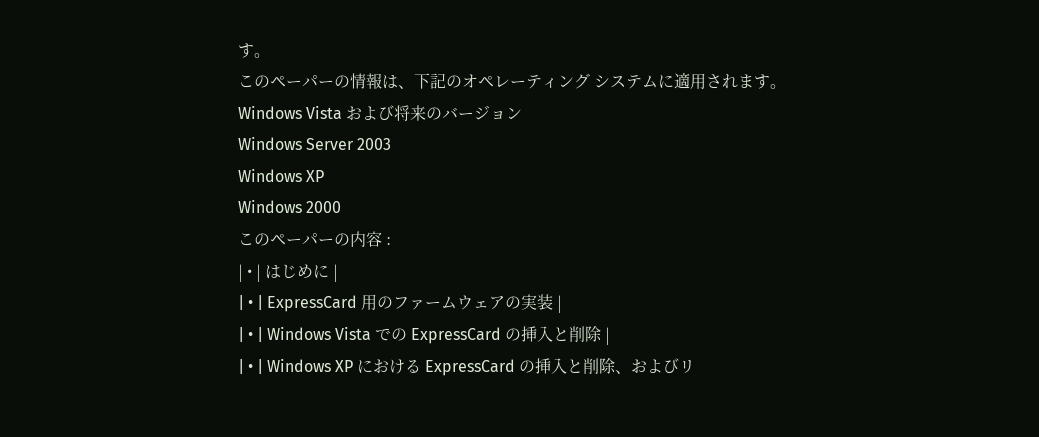す。
このペーパーの情報は、下記のオペレーティング システムに適用されます。
Windows Vista および将来のバージョン
Windows Server 2003
Windows XP
Windows 2000
このペーパーの内容 :
| • | はじめに |
| • | ExpressCard 用のファームウェアの実装 |
| • | Windows Vista での ExpressCard の挿入と削除 |
| • | Windows XP における ExpressCard の挿入と削除、およびリ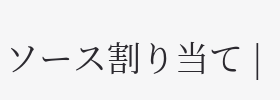ソース割り当て |